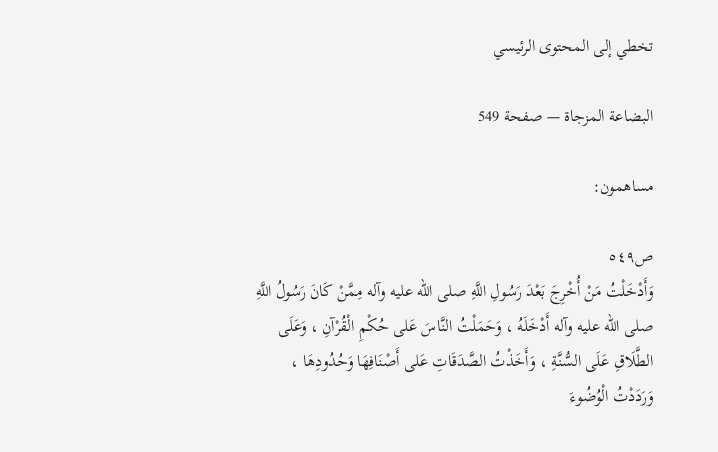تخطي إلى المحتوى الرئيسي

البضاعة المزجاة — صفحة 549

مساهمون:

ص٥٤٩
وَأَدْخَلْتُ مَنْ أُخْرِجَ بَعْدَ رَسُولِ اللَّهِ صلى الله عليه وآله مِمَّنْ كَانَ رَسُولُ اللَّهِ صلى الله عليه وآله أَدْخَلَهُ ، وَحَمَلْتُ النَّاسَ عَلى حُكْمِ الْقُرْآنِ ، وَعَلَى الطَّلَاقِ عَلَى السُّنَّةِ ، وَأَخَذْتُ الصَّدَقَاتِ عَلى أَصْنَافِهَا وَحُدُودِهَا ، وَرَدَدْتُ الْوُضُوءَ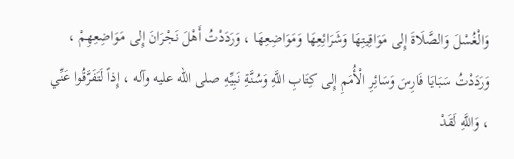وَالْغُسْلَ وَالصَّلَاةَ إِلى مَوَاقِيتِهَا وَشَرَائِعِهَا وَمَوَاضِعِهَا ، وَرَدَدْتُ أَهْلَ نَجْرَانَ إِلى مَوَاضِعِهِمْ ، وَرَدَدْتُ سَبَايَا فَارِسَ وَسَائِرِ الْأُمَمِ إِلى كِتَابِ اللَّهِ وَسُنَّةِ نَبِيِّهِ صلى الله عليه وآله ، إِذاً لَتَفَرَّقُوا عَنِّي ، وَاللَّهِ لَقَدْ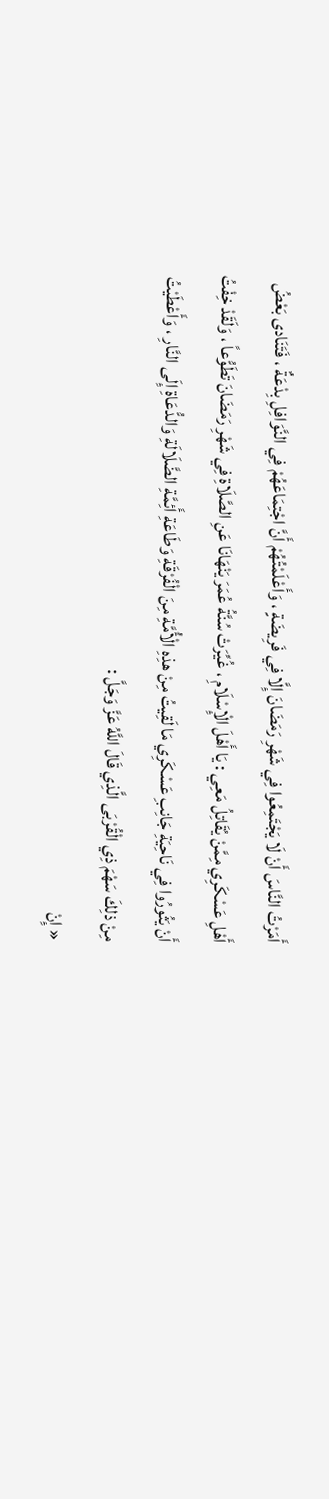أَمَرْتُ النَّاسَ أَنْ لَا يَجْتَمِعُوا فِي شَهْرِ رَمَضَانَ إِلَّا فِي فَرِيضَةٍ ، وَأَعْلَمْتُهُمْ أَنَّ اجْتِمَاعَهُمْ فِي النَّوَافِلِ بِدْعَةٌ ، فَتَنَادى بَعْضُ أَهْلِ عَسْكَرِي مِمَّنْ يُقَاتِلُ مَعِي : يَا أَهْلَ الْإِسْلَامِ ، غُيِّرَتْ سُنَّةُ عُمَرَ يَنْهَانَا عَنِ الصَّلَاةِ فِي شَهْرِ رَمَضَانَ تَطَوُّعاً ، وَلَقَدْ خِفْتُ أَنْ يَثُورُوا فِي نَاحِيَةِ جَانِبِ عَسْكَرِي مَا لَقِيتُ مِنْ هذِهِ الْأُمَّةِ مِنَ الْفُرْقَةِ وَطَاعَةِ أَئِمَّةِ الضَّلَالَةِ وَالدُّعَاةِ إِلَى النَّارِ ، وَأَعْطَيْتُ مِنْ ذلِكَ سَهْمَ ذِي الْقُرْبَى الَّذِي قَالَ اللَّهُ عَزَّ وَجَلَّ :
« إِنْ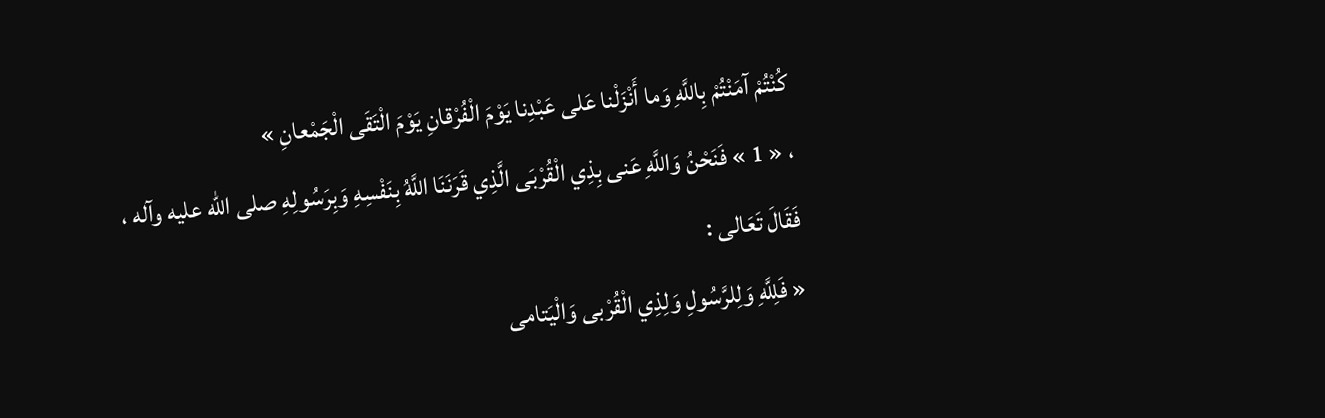كُنْتُمْ آمَنْتُمْ بِاللَّهِ وَما أَنْزَلْنا عَلى عَبْدِنا يَوْمَ الْفُرْقانِ يَوْمَ الْتَقَى الْجَمْعانِ »
، « 1 » فَنَحْنُ وَاللَّهِ عَنى بِذِي الْقُرْبَى الَّذِي قَرَنَنَا اللَّهُ بِنَفْسِهِ وَبِرَسُولِهِ صلى الله عليه وآله ، فَقَالَ تَعَالى :
« فَلِلَّهِ وَلِلرَّسُولِ وَلِذِي الْقُرْبى وَالْيَتامى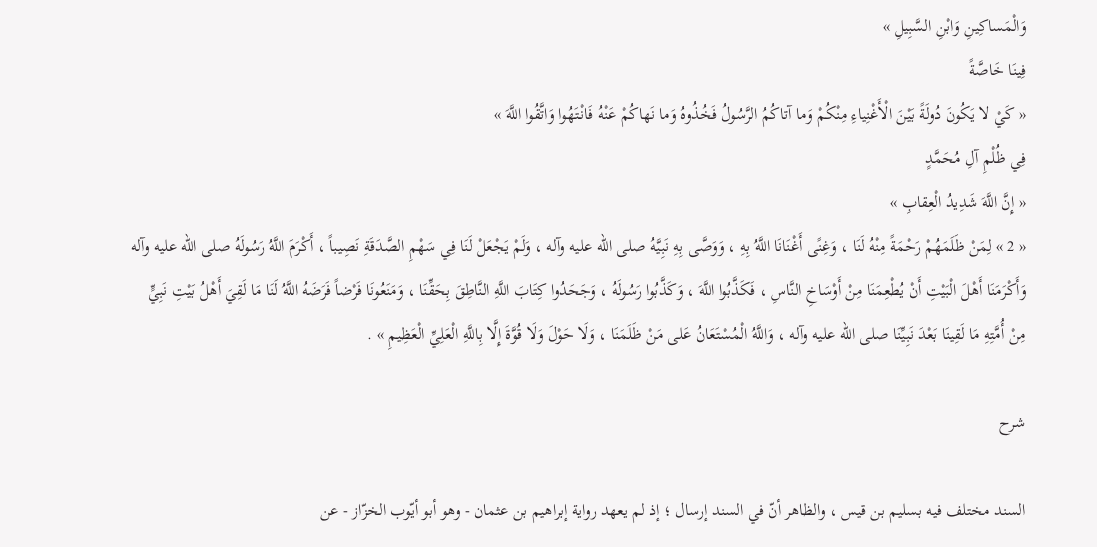وَالْمَساكِينِ وَابْنِ السَّبِيلِ »
فِينَا خَاصَّةً
« كَيْ لا يَكُونَ دُولَةً بَيْنَ الْأَغْنِياءِ مِنْكُمْ وَما آتاكُمُ الرَّسُولُ فَخُذُوهُ وَما نَهاكُمْ عَنْهُ فَانْتَهُوا وَاتَّقُوا اللَّهَ »
فِي ظُلْمِ آلِ مُحَمَّدٍ
« إِنَّ اللَّهَ شَدِيدُ الْعِقابِ »
« 2 » لِمَنْ ظَلَمَهُمْ رَحْمَةً مِنْهُ لَنَا ، وَغِنًى أَغْنَانَا اللَّهُ بِهِ ، وَوَصَّى بِهِ نَبِيَّهُ صلى الله عليه وآله ، وَلَمْ يَجْعَلْ لَنَا فِي سَهْمِ الصَّدَقَةِ نَصِيباً ، أَكْرَمَ اللَّهُ رَسُولَهُ صلى الله عليه وآله وَأَكْرَمَنَا أَهْلَ الْبَيْتِ أَنْ يُطْعِمَنَا مِنْ أَوْسَاخِ النَّاسِ ، فَكَذَّبُوا اللَّهَ ، وَكَذَّبُوا رَسُولَهُ ، وَجَحَدُوا كِتَابَ اللَّهِ النَّاطِقَ بِحَقِّنَا ، وَمَنَعُونَا فَرْضاً فَرَضَهُ اللَّهُ لَنَا مَا لَقِيَ أَهْلُ بَيْتِ نَبِيٍّ مِنْ أُمَّتِهِ مَا لَقِينَا بَعْدَ نَبِيِّنَا صلى الله عليه وآله ، وَاللَّهُ الْمُسْتَعَانُ عَلى مَنْ ظَلَمَنَا ، وَلَا حَوْلَ وَلَا قُوَّةَ إِلَّا بِاللَّهِ الْعَلِيِّ الْعَظِيمِ » .

شرح

السند مختلف فيه بسليم بن قيس ، والظاهر أنّ في السند إرسال ؛ إذ لم يعهد رواية إبراهيم بن عثمان - وهو أبو أيّوب الخزّاز - عن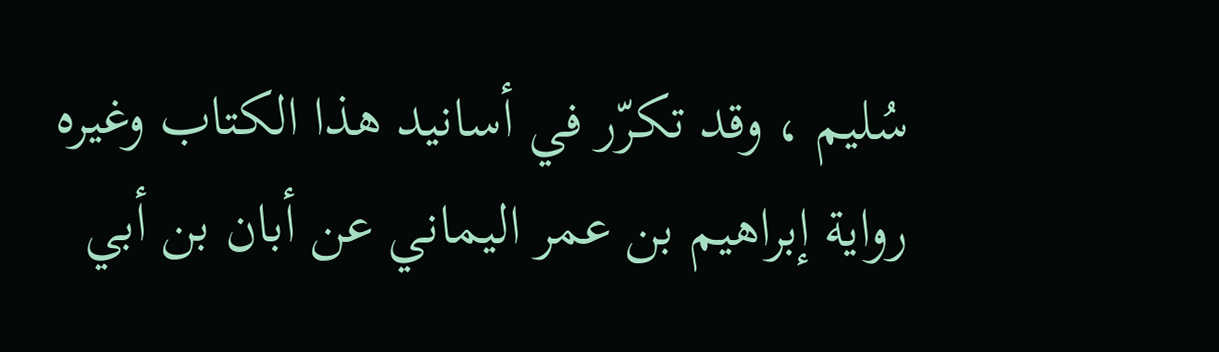سُليم ، وقد تكرّر في أسانيد هذا الكتاب وغيره رواية إبراهيم بن عمر اليماني عن أبان بن أبي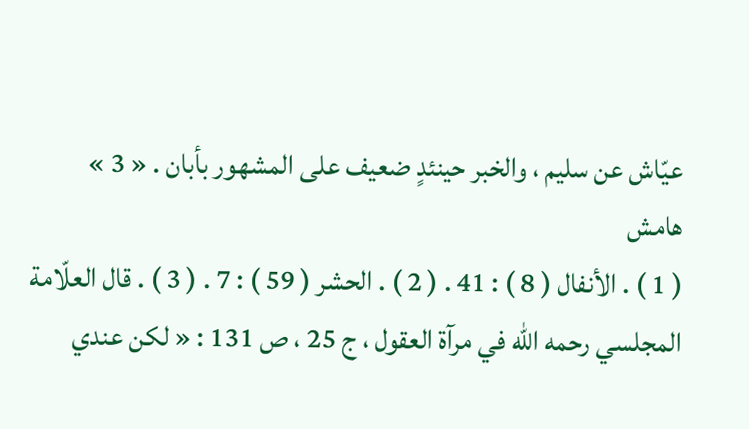عيّاش عن سليم ، والخبر حينئدٍ ضعيف على المشهور بأبان . « 3 »
هامش
( 1 ) . الأنفال ( 8 ) : 41 . ( 2 ) . الحشر ( 59 ) : 7 . ( 3 ) . قال العلّامة المجلسي رحمه الله في مرآة العقول ، ج 25 ، ص 131 : « لكن عندي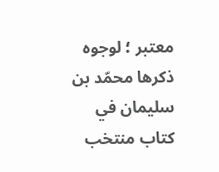معتبر ؛ لوجوه ذكرها محمّد بن سليمان في كتاب منتخب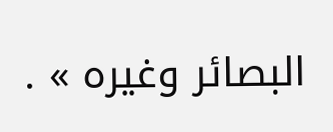البصائر وغيره » .